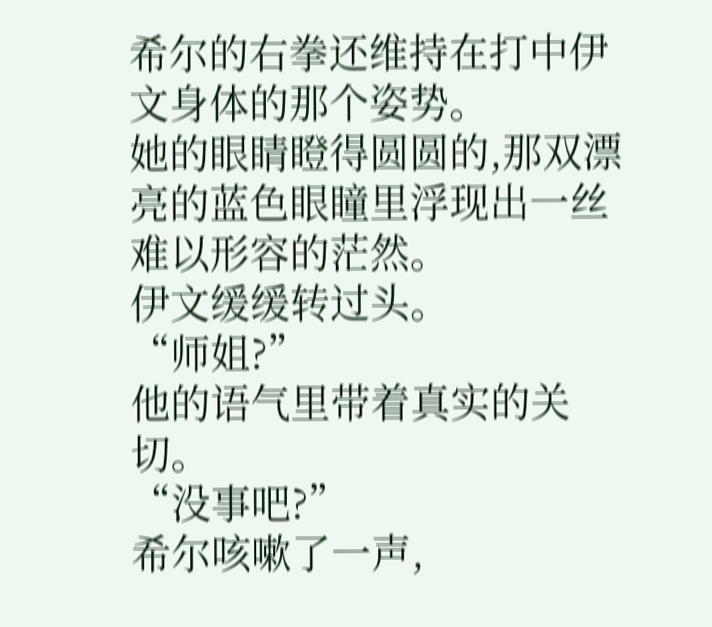希尔的右拳还维持在打中伊文身体的那个姿势。
她的眼睛瞪得圆圆的,那双漂亮的蓝色眼瞳里浮现出一丝难以形容的茫然。
伊文缓缓转过头。
“师姐?”
他的语气里带着真实的关切。
“没事吧?”
希尔咳嗽了一声,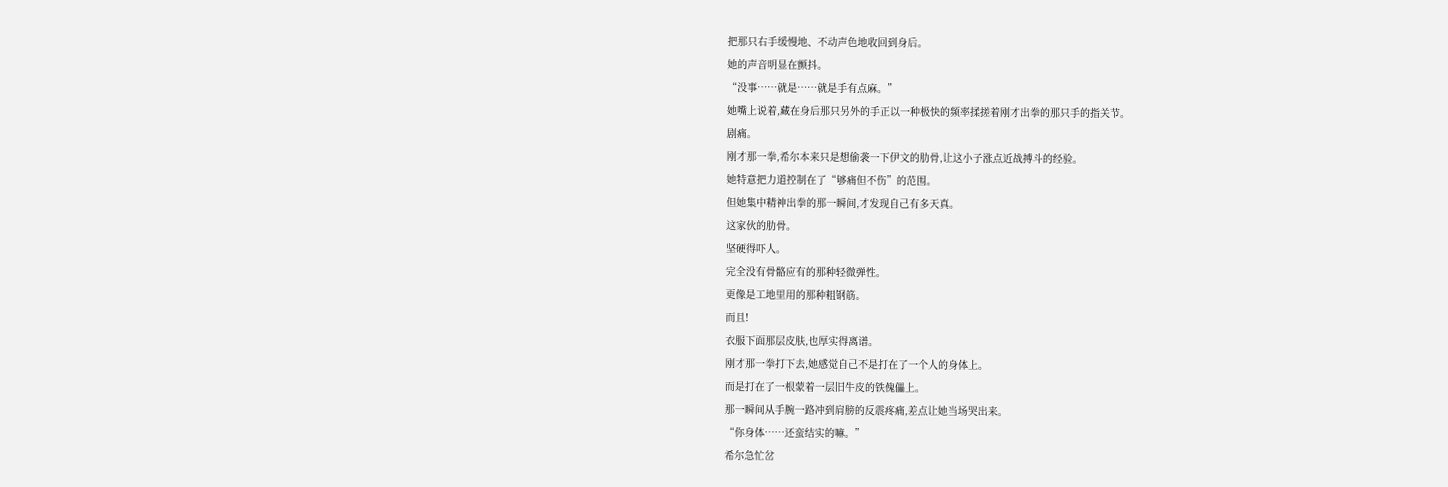把那只右手缓慢地、不动声色地收回到身后。
她的声音明显在颤抖。
“没事……就是……就是手有点麻。”
她嘴上说着,藏在身后那只另外的手正以一种极快的频率揉搓着刚才出拳的那只手的指关节。
剧痛。
刚才那一拳,希尔本来只是想偷袭一下伊文的肋骨,让这小子涨点近战搏斗的经验。
她特意把力道控制在了“够痛但不伤”的范围。
但她集中精神出拳的那一瞬间,才发现自己有多天真。
这家伙的肋骨。
坚硬得吓人。
完全没有骨骼应有的那种轻微弹性。
更像是工地里用的那种粗钢筋。
而且!
衣服下面那层皮肤,也厚实得离谱。
刚才那一拳打下去,她感觉自己不是打在了一个人的身体上。
而是打在了一根蒙着一层旧牛皮的铁傀儡上。
那一瞬间从手腕一路冲到肩膀的反震疼痛,差点让她当场哭出来。
“你身体……还蛮结实的嘛。”
希尔急忙岔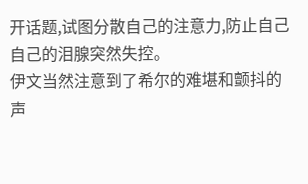开话题,试图分散自己的注意力,防止自己自己的泪腺突然失控。
伊文当然注意到了希尔的难堪和颤抖的声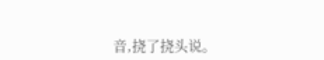音,挠了挠头说。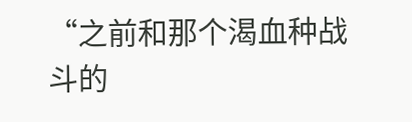“之前和那个渴血种战斗的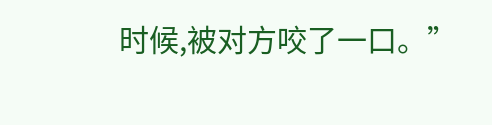时候,被对方咬了一口。”